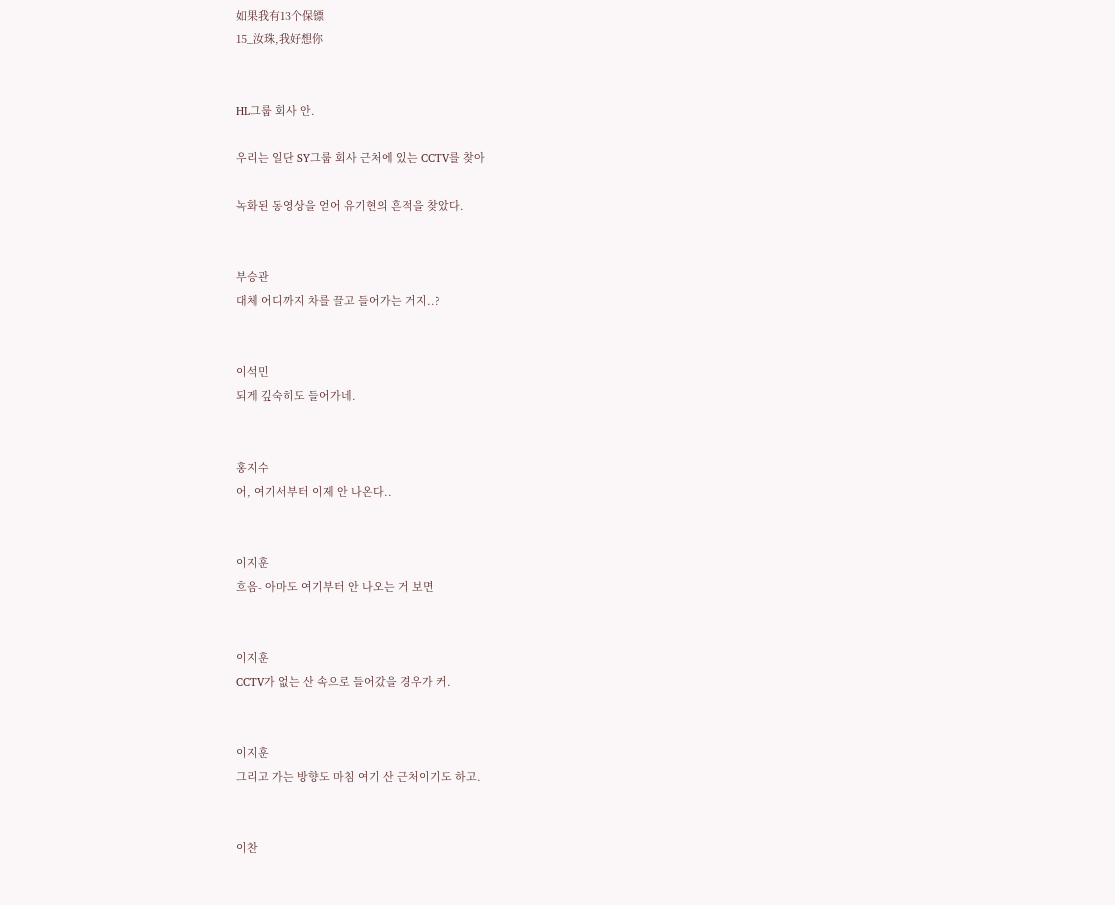如果我有13个保镖
15_汝珠,我好想你


HL그룹 회사 안.

우리는 일단 SY그룹 회사 근처에 있는 CCTV를 찾아

녹화된 동영상을 얻어 유기현의 흔적을 찾았다.


부승관
대체 어디까지 차를 끌고 들어가는 거지..?


이석민
되게 깊숙히도 들어가네.


홍지수
어, 여기서부터 이제 안 나온다..


이지훈
흐음- 아마도 여기부터 안 나오는 거 보면


이지훈
CCTV가 없는 산 속으로 들어갔을 경우가 커.


이지훈
그리고 가는 방향도 마침 여기 산 근처이기도 하고.


이찬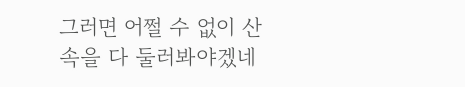그러면 어쩔 수 없이 산 속을 다 둘러봐야겠네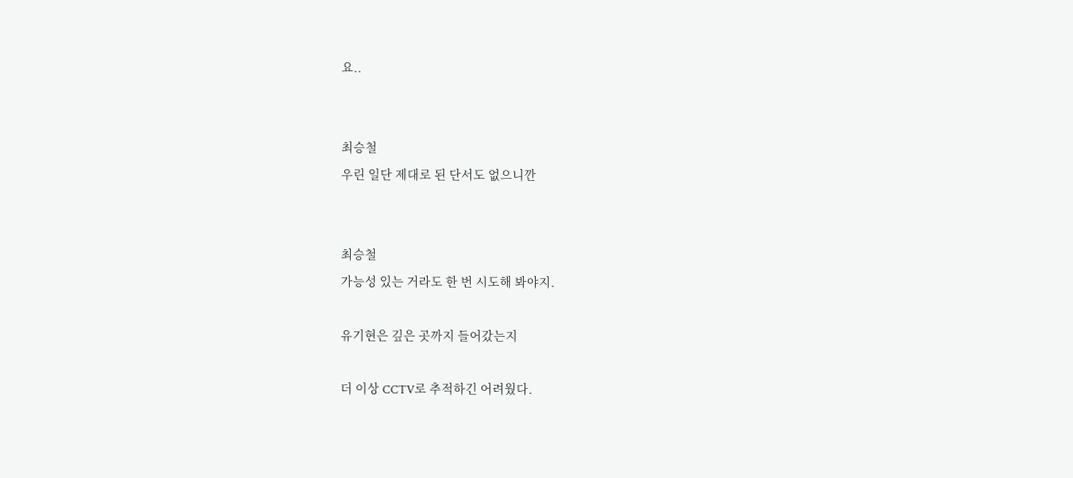요..


최승철
우린 일단 제대로 된 단서도 없으니깐


최승철
가능성 있는 거라도 한 번 시도해 봐야지.

유기현은 깊은 곳까지 들어갔는지

더 이상 CCTV로 추적하긴 어려웠다.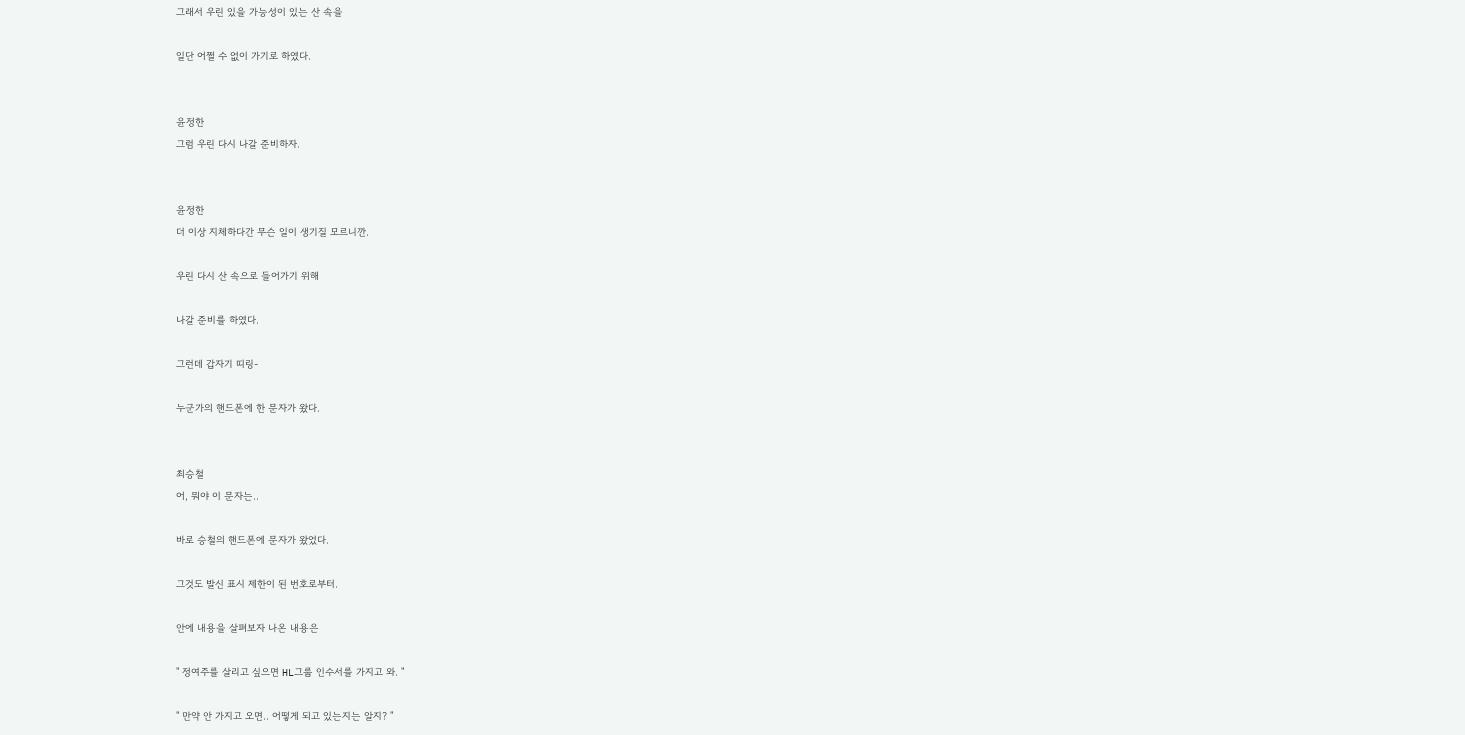그래서 우린 있을 가능성이 있는 산 속을

일단 어쩔 수 없이 가기로 하였다.


윤정한
그럼 우린 다시 나갈 준비하자.


윤정한
더 이상 지체하다간 무슨 일이 생기질 모르니깐.

우린 다시 산 속으로 들어가기 위해

나갈 준비를 하였다.

그런데 갑자기 띠링-

누군가의 핸드폰에 한 문자가 왔다.


최승철
어, 뭐야 이 문자는..

바로 승철의 핸드폰에 문자가 왔었다.

그것도 발신 표시 제한이 된 번호로부터.

안에 내용을 살펴보자 나온 내용은

" 정여주를 살리고 싶으면 HL그룹 인수서를 가지고 와. "

" 만약 안 가지고 오면.. 어떻게 되고 있는지는 알지? "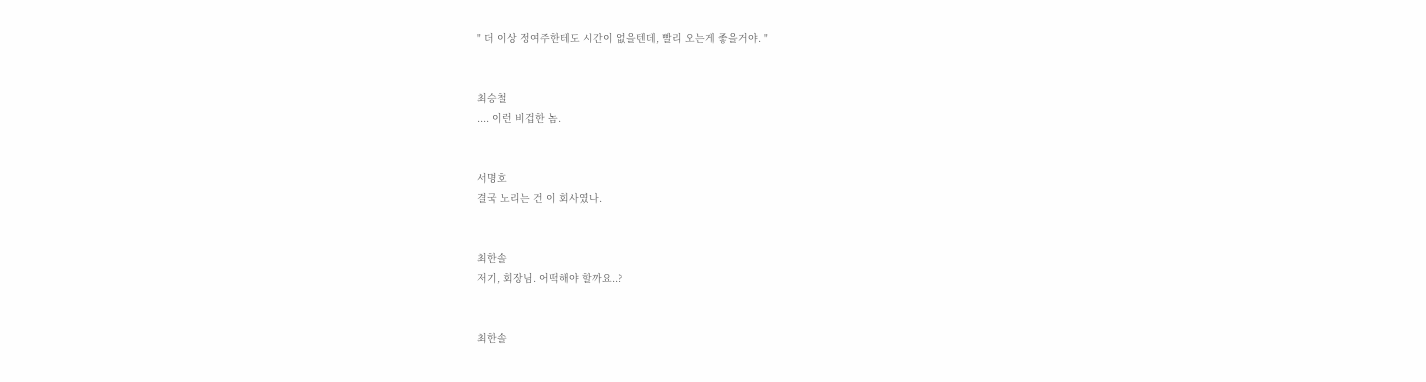" 더 이상 정여주한테도 시간이 없을텐데, 빨리 오는게 좋을거야. "


최승철
.... 이런 비겁한 놈.


서명호
결국 노리는 건 이 회사였나.


최한솔
저기, 회장님. 어떡해야 할까요..?


최한솔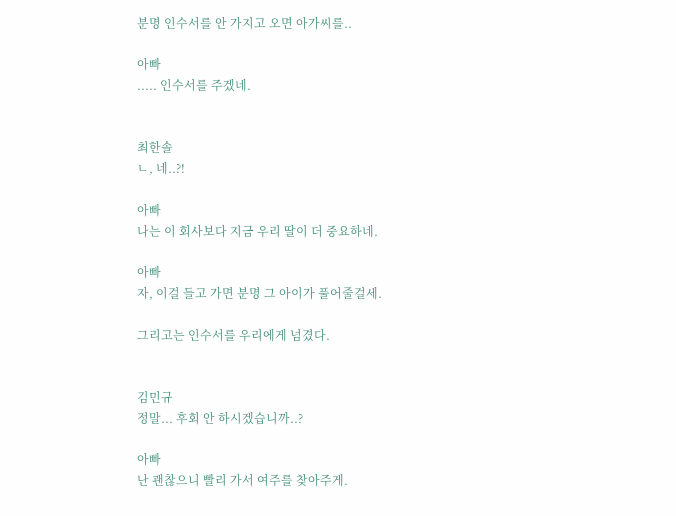분명 인수서를 안 가지고 오면 아가씨를..

아빠
..... 인수서를 주겠네.


최한솔
ㄴ, 네..?!

아빠
나는 이 회사보다 지금 우리 딸이 더 중요하네.

아빠
자, 이걸 들고 가면 분명 그 아이가 풀어줄걸세.

그리고는 인수서를 우리에게 넘겼다.


김민규
정말... 후회 안 하시겠습니까..?

아빠
난 괜찮으니 빨리 가서 여주를 찾아주게.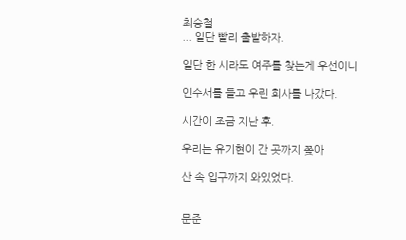최승철
... 일단 빨리 출발하자.

일단 한 시라도 여주를 찾는게 우선이니

인수서를 들고 우린 회사를 나갔다.

시간이 조금 지난 후.

우리는 유기현이 간 곳까지 쫒아

산 속 입구까지 와있었다.


문준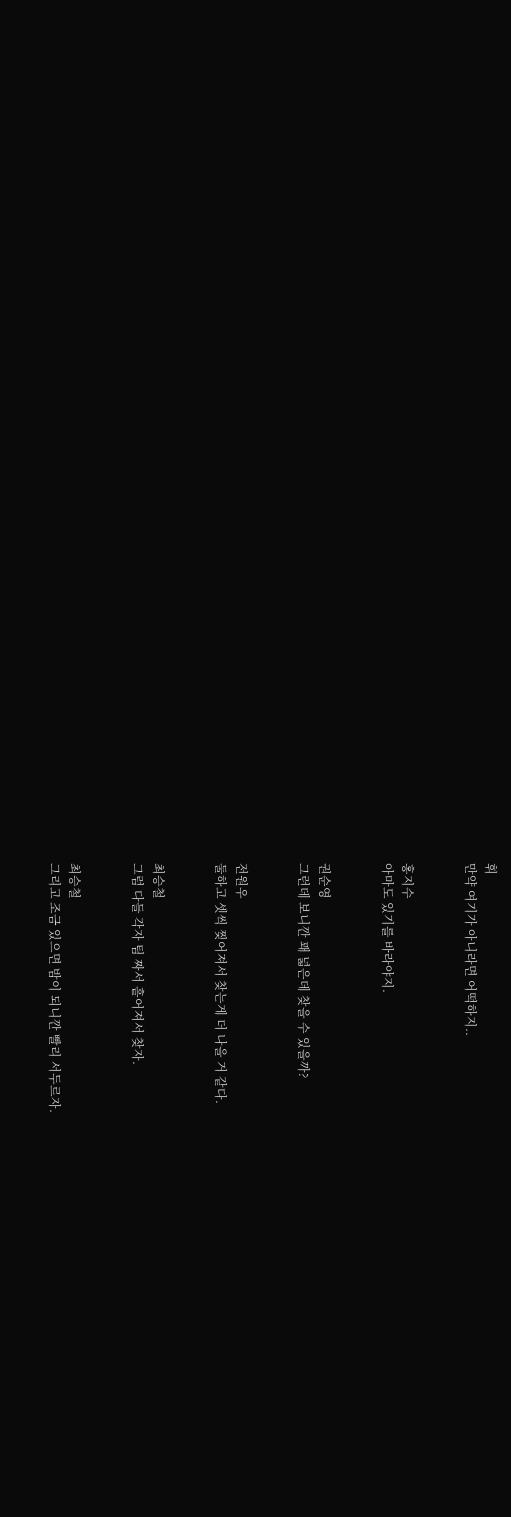휘
만약 여기가 아니라면 어떡하지..


홍지수
아마도 있기를 바라야지.


권순영
그런데 보니깐 꽤 넓은데 찾을 수 있을까?


전원우
둘하고 셋씩 찢어져서 찾는게 더 나을 거 같다.


최승철
그럼 다들 각자 팀 짜서 흩어져서 찾자.


최승철
그리고 조금 있으면 밤이 되니깐 빨리 서두르자.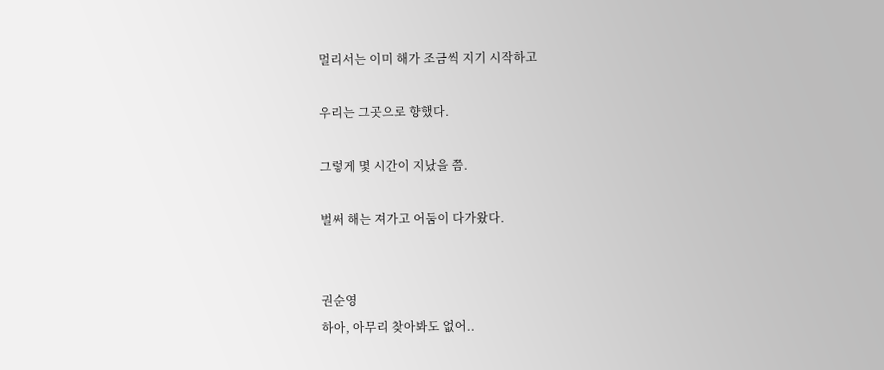멀리서는 이미 해가 조금씩 지기 시작하고

우리는 그곳으로 향했다.

그렇게 몇 시간이 지났을 쯤.

벌써 해는 져가고 어둠이 다가왔다.


권순영
하아, 아무리 찾아봐도 없어..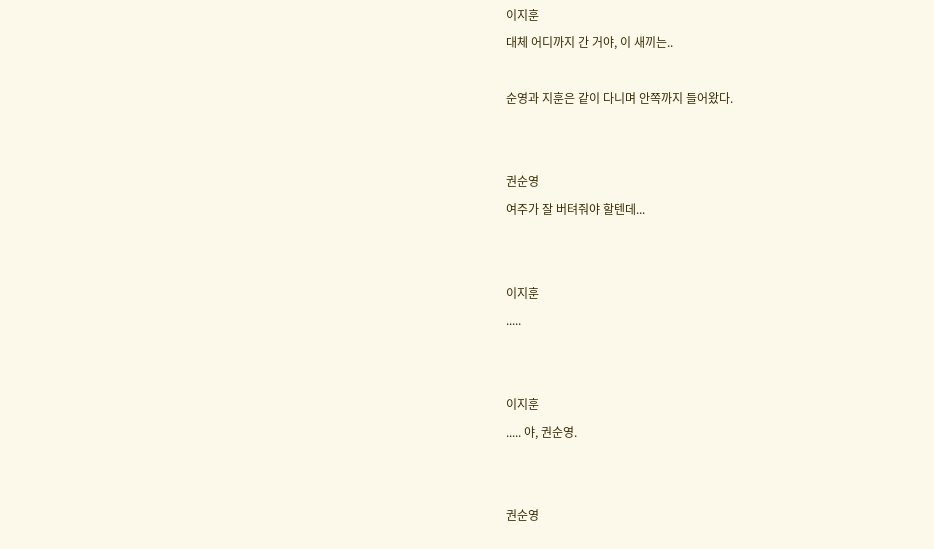이지훈
대체 어디까지 간 거야, 이 새끼는..

순영과 지훈은 같이 다니며 안쪽까지 들어왔다.


권순영
여주가 잘 버텨줘야 할텐데...


이지훈
.....


이지훈
..... 야, 권순영.


권순영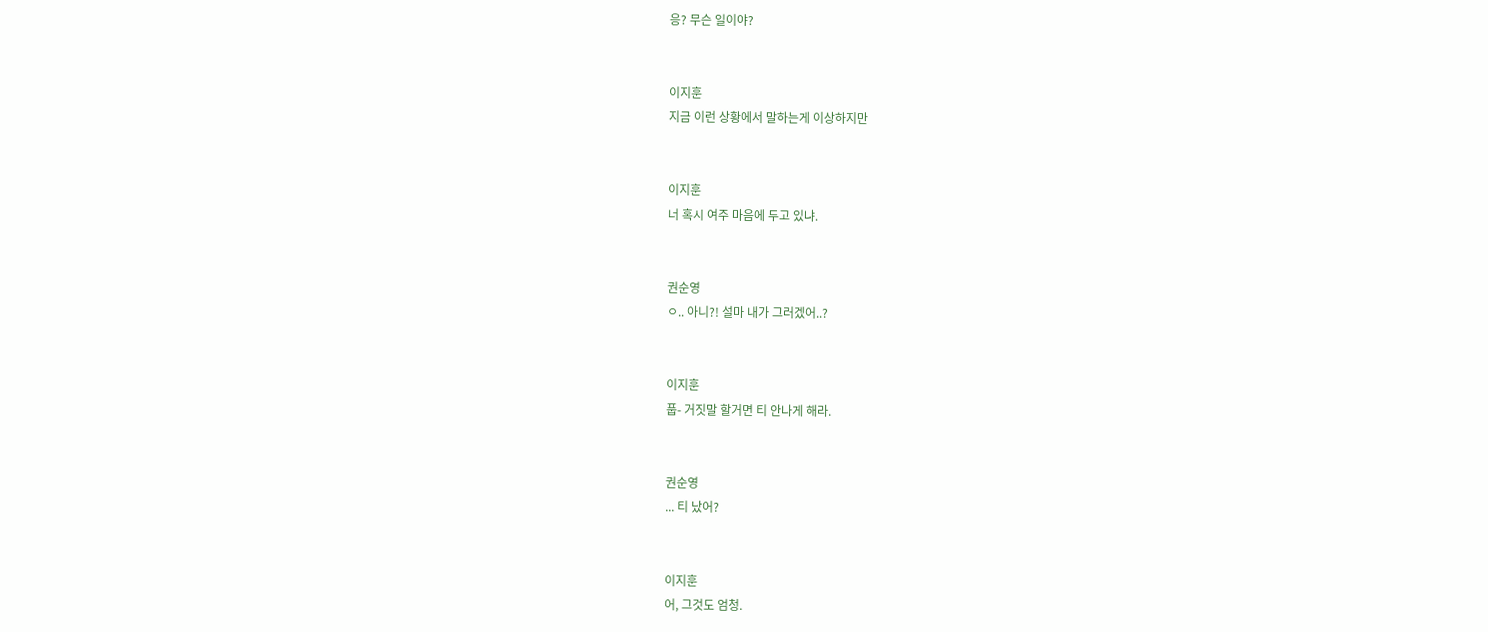응? 무슨 일이야?


이지훈
지금 이런 상황에서 말하는게 이상하지만


이지훈
너 혹시 여주 마음에 두고 있냐.


권순영
ㅇ.. 아니?! 설마 내가 그러겠어..?


이지훈
풉- 거짓말 할거면 티 안나게 해라.


권순영
... 티 났어?


이지훈
어, 그것도 엄청.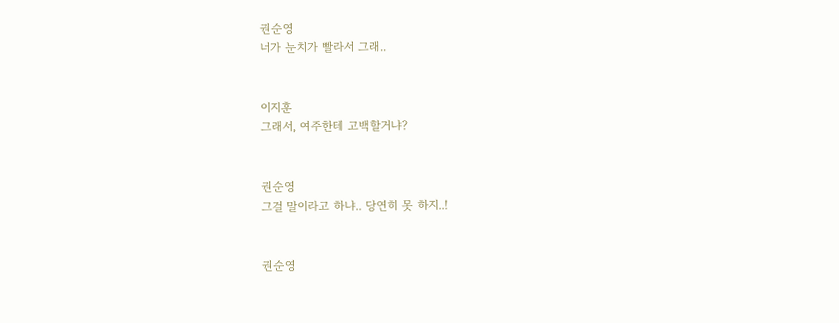권순영
너가 눈치가 빨라서 그래..


이지훈
그래서, 여주한테 고백할거냐?


권순영
그걸 말이라고 하냐.. 당연히 못 하지..!


권순영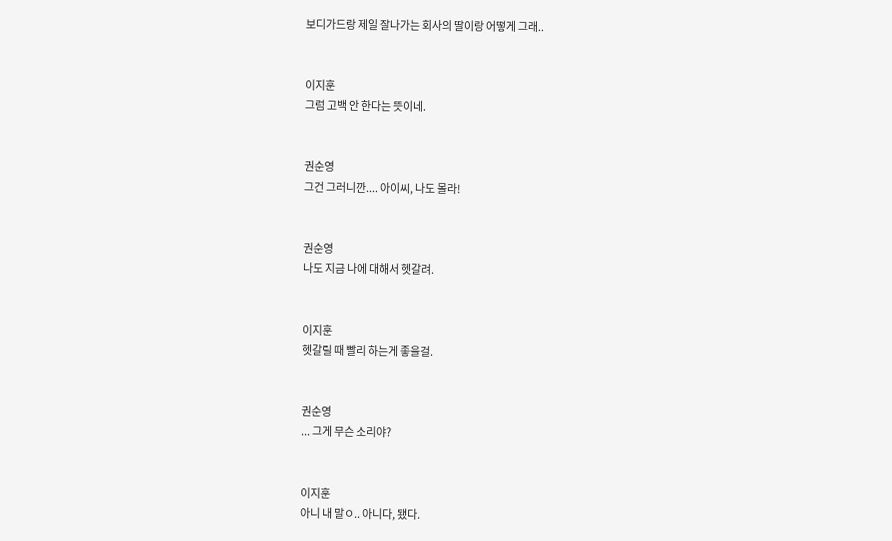보디가드랑 제일 잘나가는 회사의 딸이랑 어떻게 그래..


이지훈
그럼 고백 안 한다는 뜻이네.


권순영
그건 그러니깐.... 아이씨, 나도 몰라!


권순영
나도 지금 나에 대해서 헷갈려.


이지훈
헷갈릴 때 빨리 하는게 좋을걸.


권순영
... 그게 무슨 소리야?


이지훈
아니 내 말ㅇ.. 아니다, 됐다.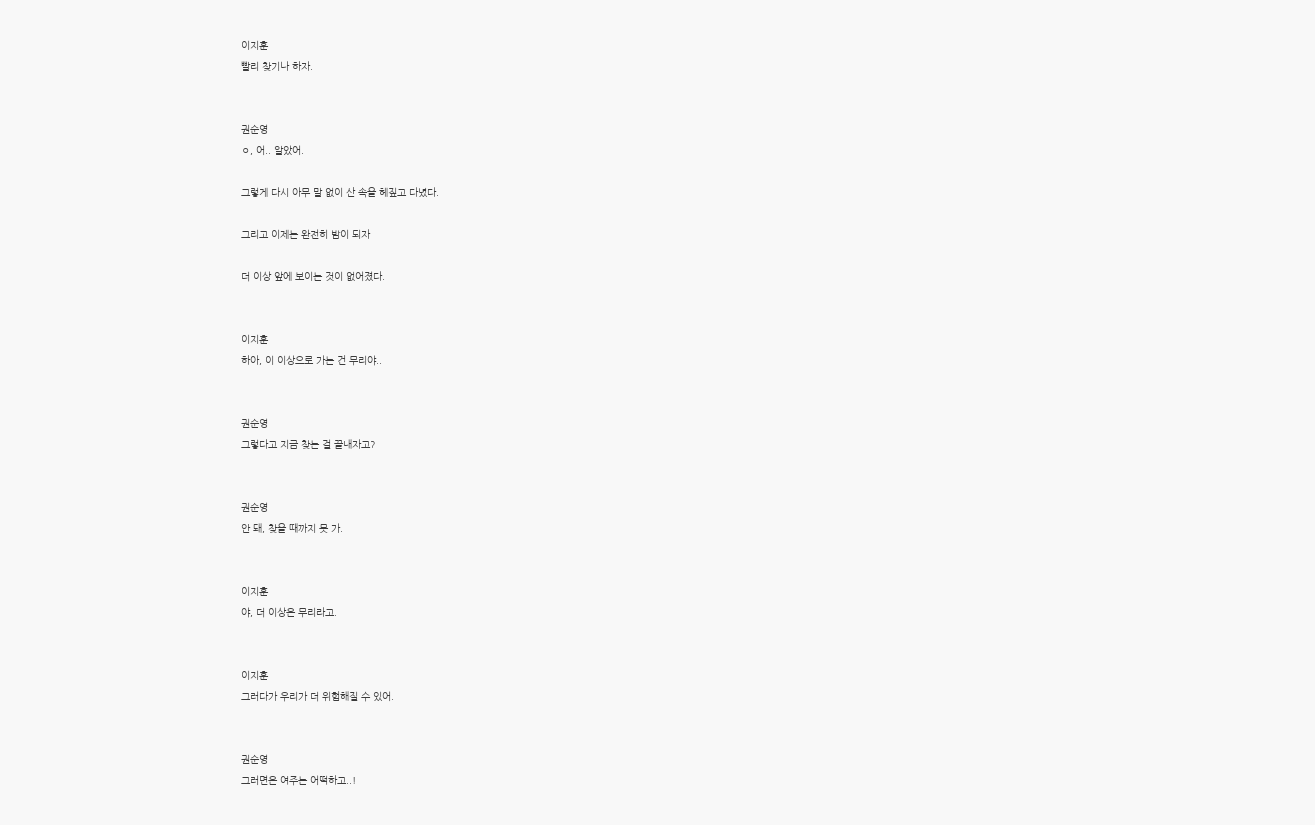이지훈
빨리 찾기나 하자.


권순영
ㅇ, 어.. 알았어.

그렇게 다시 아무 말 없이 산 속을 헤짚고 다녔다.

그리고 이제는 완전히 밤이 되자

더 이상 앞에 보이는 것이 없어졌다.


이지훈
하아, 이 이상으로 가는 건 무리야..


권순영
그렇다고 지금 찾는 걸 끝내자고?


권순영
안 돼, 찾을 때까지 못 가.


이지훈
야, 더 이상은 무리라고.


이지훈
그러다가 우리가 더 위험해질 수 있어.


권순영
그러면은 여주는 어떡하고..!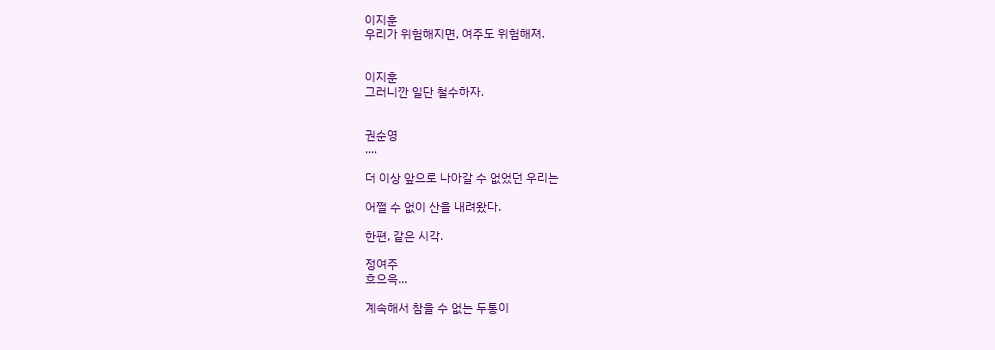이지훈
우리가 위험해지면, 여주도 위험해져.


이지훈
그러니깐 일단 철수하자.


권순영
....

더 이상 앞으로 나아갈 수 없었던 우리는

어쩔 수 없이 산을 내려왔다.

한편, 같은 시각.

정여주
흐으윽...

계속해서 참을 수 없는 두통이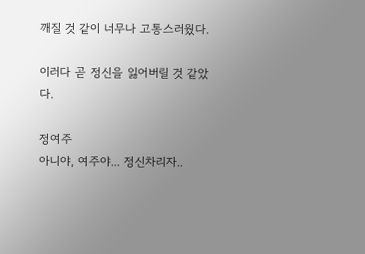깨질 것 같이 너무나 고통스러웠다.

이러다 곧 정신을 잃어버릴 것 같았다.

정여주
아니야, 여주야... 정신차리자..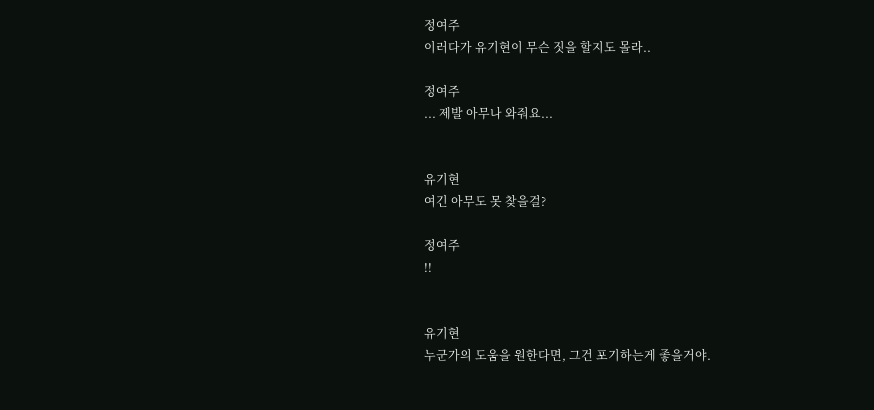정여주
이러다가 유기현이 무슨 짓을 할지도 몰라..

정여주
... 제발 아무나 와줘요...


유기현
여긴 아무도 못 찾을걸?

정여주
!!


유기현
누군가의 도움을 원한다면, 그건 포기하는게 좋을거야.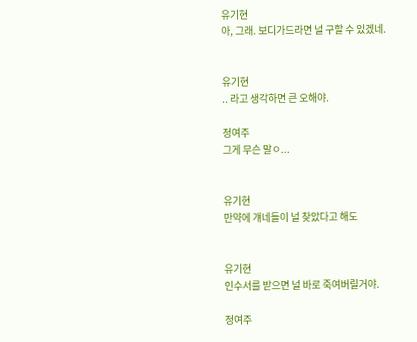유기현
아, 그래. 보디가드라면 널 구할 수 있겠네.


유기현
.. 라고 생각하면 큰 오해야.

정여주
그게 무슨 말ㅇ...


유기현
만약에 걔네들이 널 찾았다고 해도


유기현
인수서를 받으면 널 바로 죽여버릴거야.

정여주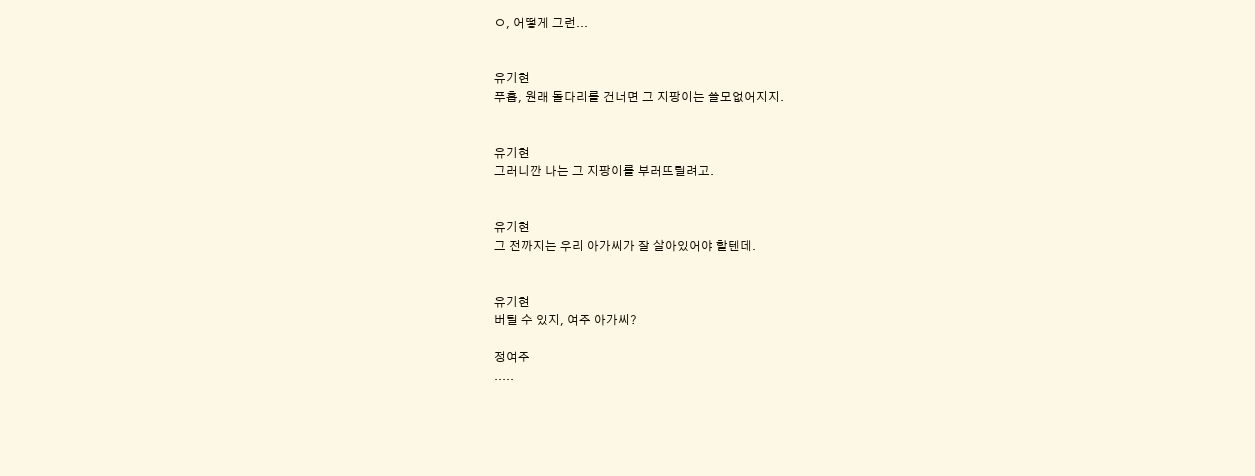ㅇ, 어떻게 그런...


유기현
푸흡, 원래 돌다리를 건너면 그 지팡이는 쓸모없어지지.


유기현
그러니깐 나는 그 지팡이를 부러뜨릴려고.


유기현
그 전까지는 우리 아가씨가 잘 살아있어야 할텐데.


유기현
버틸 수 있지, 여주 아가씨?

정여주
.....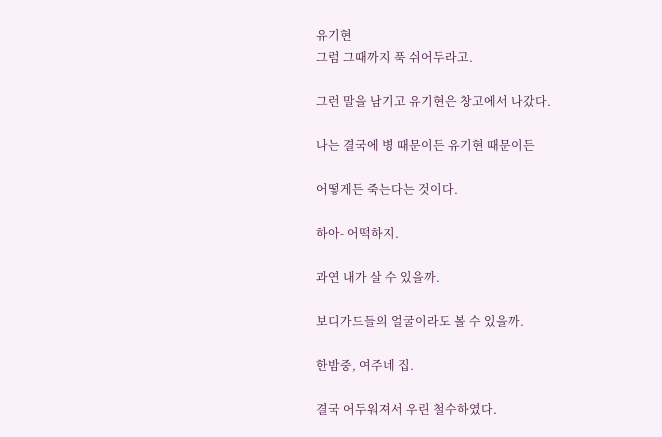유기현
그럼 그때까지 푹 쉬어두라고.

그런 말을 남기고 유기현은 창고에서 나갔다.

나는 결국에 병 때문이든 유기현 때문이든

어떻게든 죽는다는 것이다.

하아- 어떡하지.

과연 내가 살 수 있을까.

보디가드들의 얼굴이라도 볼 수 있을까.

한밤중, 여주네 집.

결국 어두워져서 우린 철수하였다.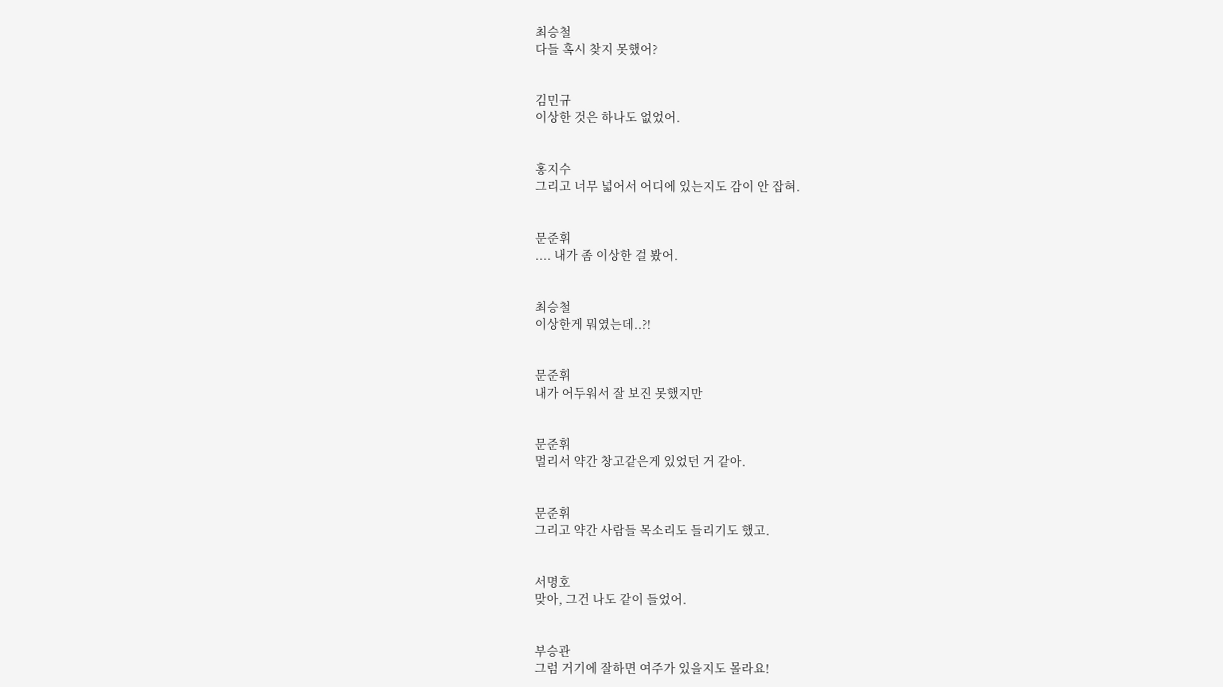최승철
다들 혹시 찾지 못했어?


김민규
이상한 것은 하나도 없었어.


홍지수
그리고 너무 넓어서 어디에 있는지도 감이 안 잡혀.


문준휘
.... 내가 좀 이상한 걸 봤어.


최승철
이상한게 뭐였는데..?!


문준휘
내가 어두워서 잘 보진 못했지만


문준휘
멀리서 약간 창고같은게 있었던 거 같아.


문준휘
그리고 약간 사람들 목소리도 들리기도 했고.


서명호
맞아, 그건 나도 같이 들었어.


부승관
그럼 거기에 잘하면 여주가 있을지도 몰라요!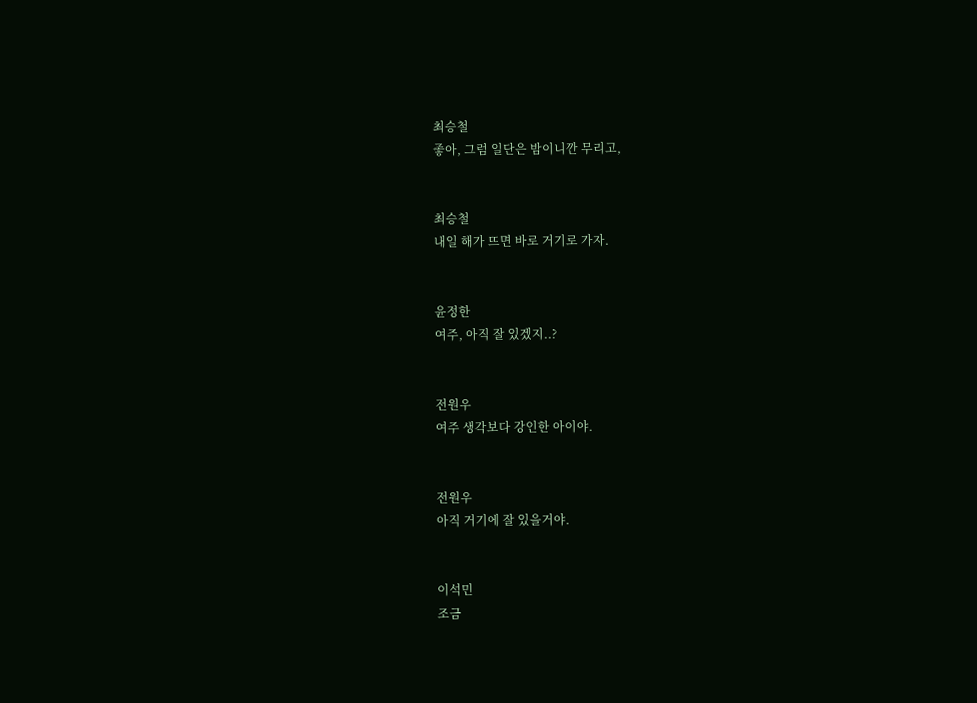최승철
좋아, 그럼 일단은 밤이니깐 무리고,


최승철
내일 해가 뜨면 바로 거기로 가자.


윤정한
여주, 아직 잘 있겠지..?


전원우
여주 생각보다 강인한 아이야.


전원우
아직 거기에 잘 있을거야.


이석민
조금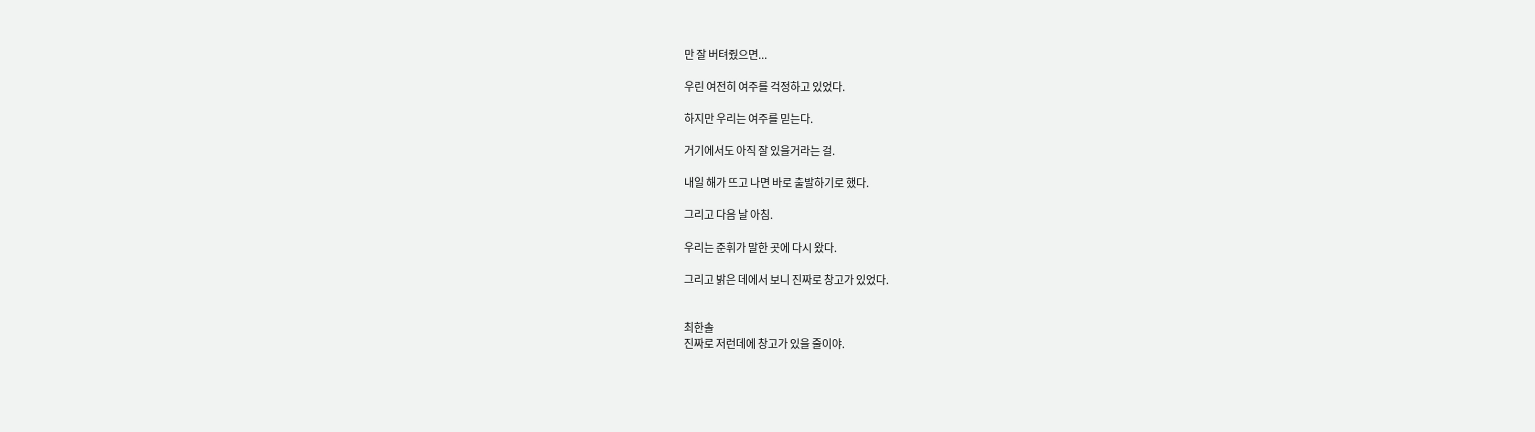만 잘 버텨줬으면...

우린 여전히 여주를 걱정하고 있었다.

하지만 우리는 여주를 믿는다.

거기에서도 아직 잘 있을거라는 걸.

내일 해가 뜨고 나면 바로 출발하기로 했다.

그리고 다음 날 아침.

우리는 준휘가 말한 곳에 다시 왔다.

그리고 밝은 데에서 보니 진짜로 창고가 있었다.


최한솔
진짜로 저런데에 창고가 있을 줄이야.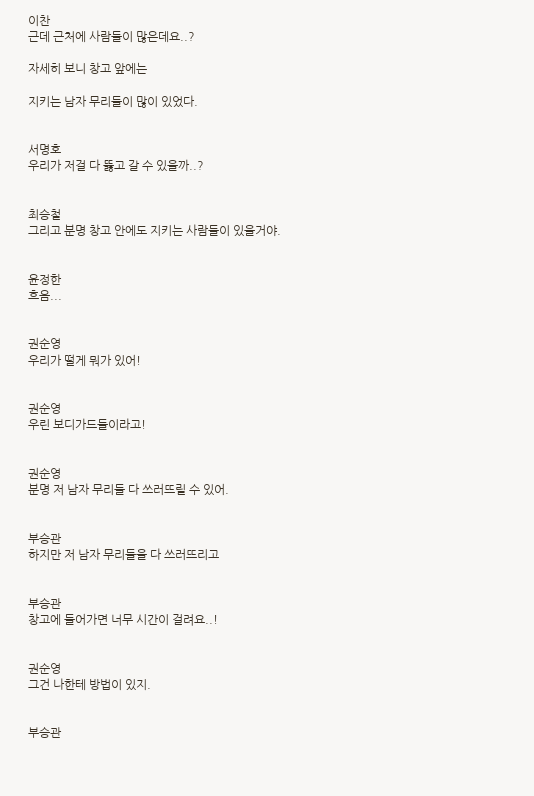이찬
근데 근처에 사람들이 많은데요..?

자세히 보니 창고 앞에는

지키는 남자 무리들이 많이 있었다.


서명호
우리가 저걸 다 뚫고 갈 수 있을까..?


최승철
그리고 분명 창고 안에도 지키는 사람들이 있을거야.


윤정한
흐음...


권순영
우리가 떨게 뭐가 있어!


권순영
우린 보디가드들이라고!


권순영
분명 저 남자 무리들 다 쓰러뜨릴 수 있어.


부승관
하지만 저 남자 무리들을 다 쓰러뜨리고


부승관
창고에 들어가면 너무 시간이 걸려요..!


권순영
그건 나한테 방법이 있지.


부승관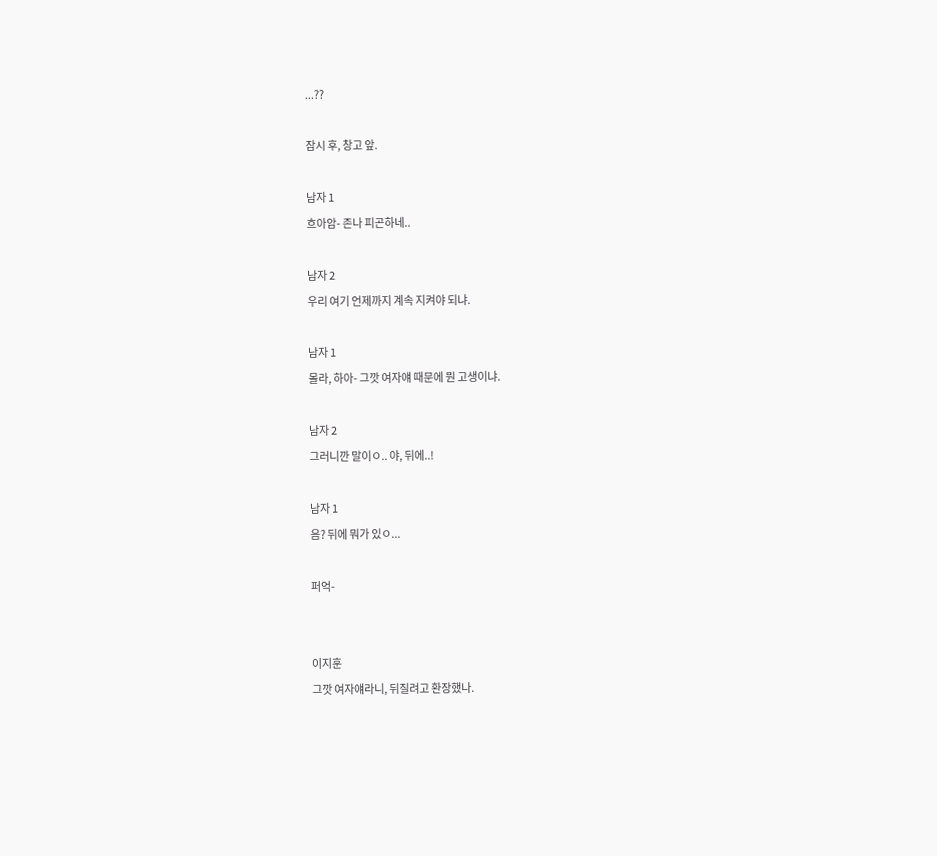...??

잠시 후, 창고 앞.

남자 1
흐아암- 존나 피곤하네..

남자 2
우리 여기 언제까지 계속 지켜야 되냐.

남자 1
몰라, 하아- 그깟 여자얘 때문에 뭔 고생이냐.

남자 2
그러니깐 말이ㅇ.. 야, 뒤에..!

남자 1
음? 뒤에 뭐가 있ㅇ...

퍼억-


이지훈
그깟 여자얘라니, 뒤질려고 환장했나.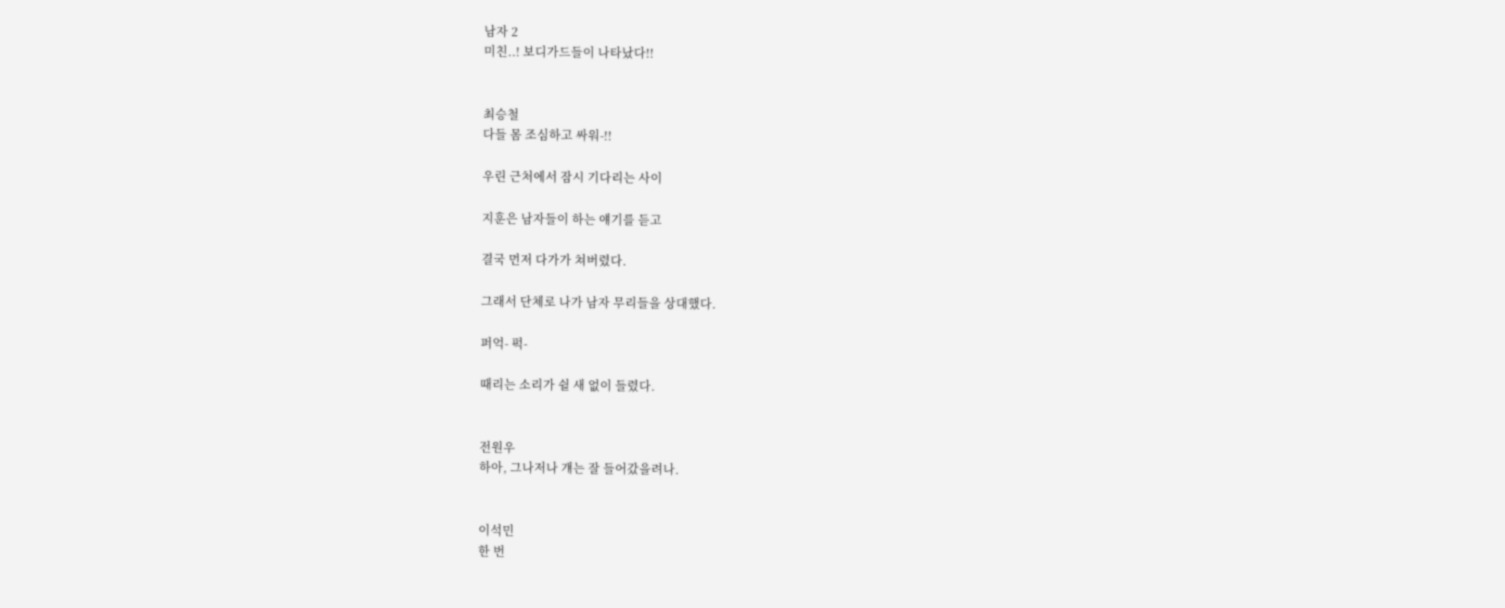남자 2
미친..! 보디가드들이 나타났다!!


최승철
다들 몸 조심하고 싸워-!!

우린 근처에서 잠시 기다리는 사이

지훈은 남자들이 하는 얘기를 듣고

결국 먼저 다가가 쳐버렸다.

그래서 단체로 나가 남자 무리들을 상대했다.

퍼억- 퍽-

때리는 소리가 쉴 새 없이 들렸다.


전원우
하아, 그나저나 걔는 잘 들어갔을려나.


이석민
한 번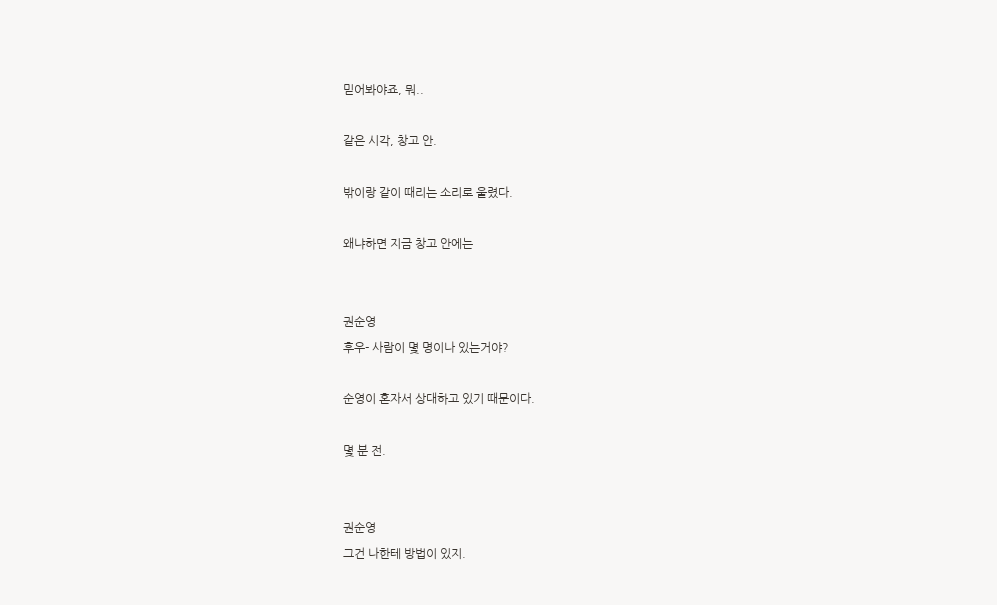믿어봐야죠, 뭐..

같은 시각, 창고 안.

밖이랑 같이 때리는 소리로 울렸다.

왜냐하면 지금 창고 안에는


권순영
후우- 사람이 몇 명이나 있는거야?

순영이 혼자서 상대하고 있기 때문이다.

몇 분 전.


권순영
그건 나한테 방법이 있지.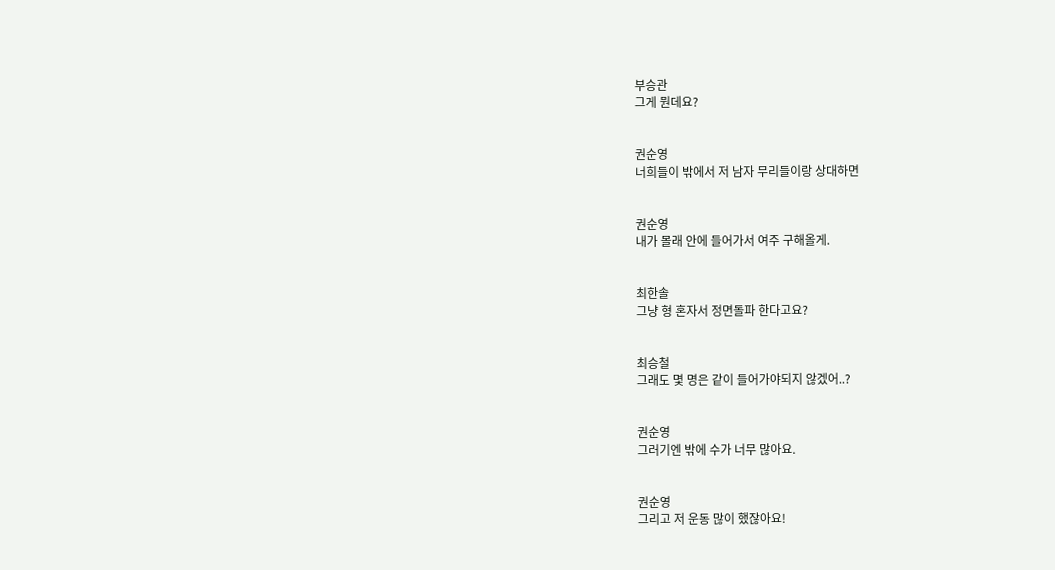부승관
그게 뭔데요?


권순영
너희들이 밖에서 저 남자 무리들이랑 상대하면


권순영
내가 몰래 안에 들어가서 여주 구해올게.


최한솔
그냥 형 혼자서 정면돌파 한다고요?


최승철
그래도 몇 명은 같이 들어가야되지 않겠어..?


권순영
그러기엔 밖에 수가 너무 많아요.


권순영
그리고 저 운동 많이 했잖아요!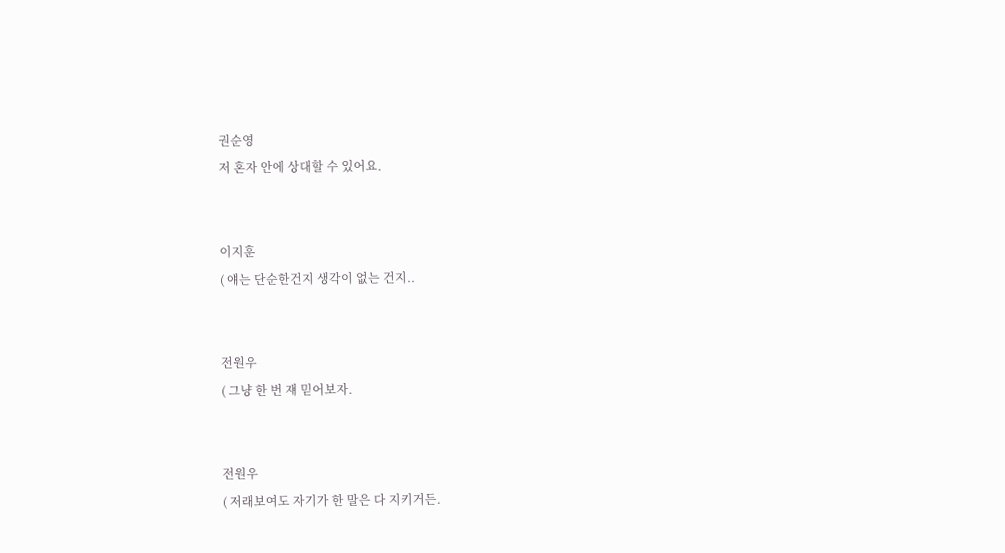권순영
저 혼자 안에 상대할 수 있어요.


이지훈
( 얘는 단순한건지 생각이 없는 건지..


전원우
( 그냥 한 번 쟤 믿어보자.


전원우
( 저래보여도 자기가 한 말은 다 지키거든.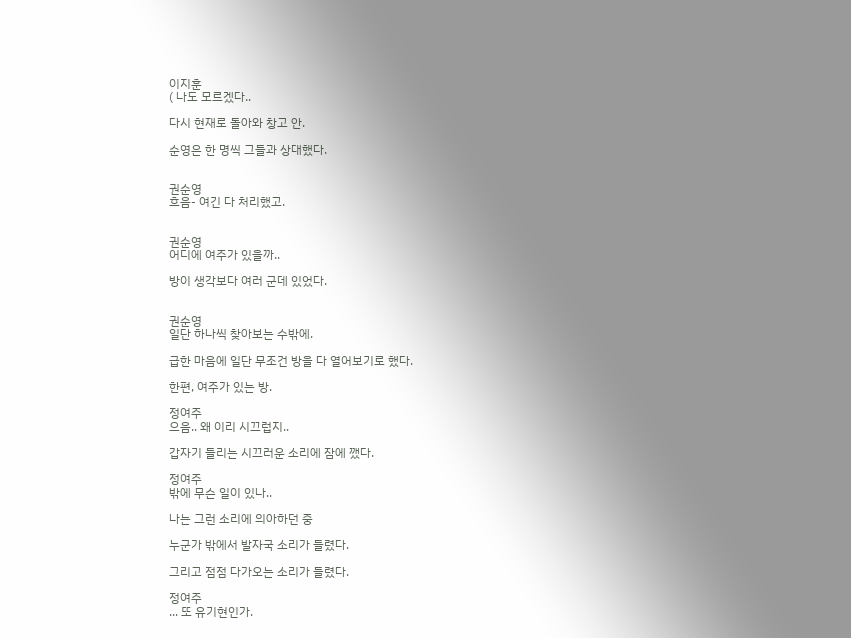이지훈
( 나도 모르겠다..

다시 현재로 돌아와 창고 안.

순영은 한 명씩 그들과 상대했다.


권순영
흐음- 여긴 다 처리했고.


권순영
어디에 여주가 있을까..

방이 생각보다 여러 군데 있었다.


권순영
일단 하나씩 찾아보는 수밖에.

급한 마음에 일단 무조건 방을 다 열어보기로 했다.

한편, 여주가 있는 방.

정여주
으음.. 왜 이리 시끄럽지..

갑자기 들리는 시끄러운 소리에 잠에 깼다.

정여주
밖에 무슨 일이 있나..

나는 그런 소리에 의아하던 중

누군가 밖에서 발자국 소리가 들렸다.

그리고 점점 다가오는 소리가 들렸다.

정여주
... 또 유기현인가.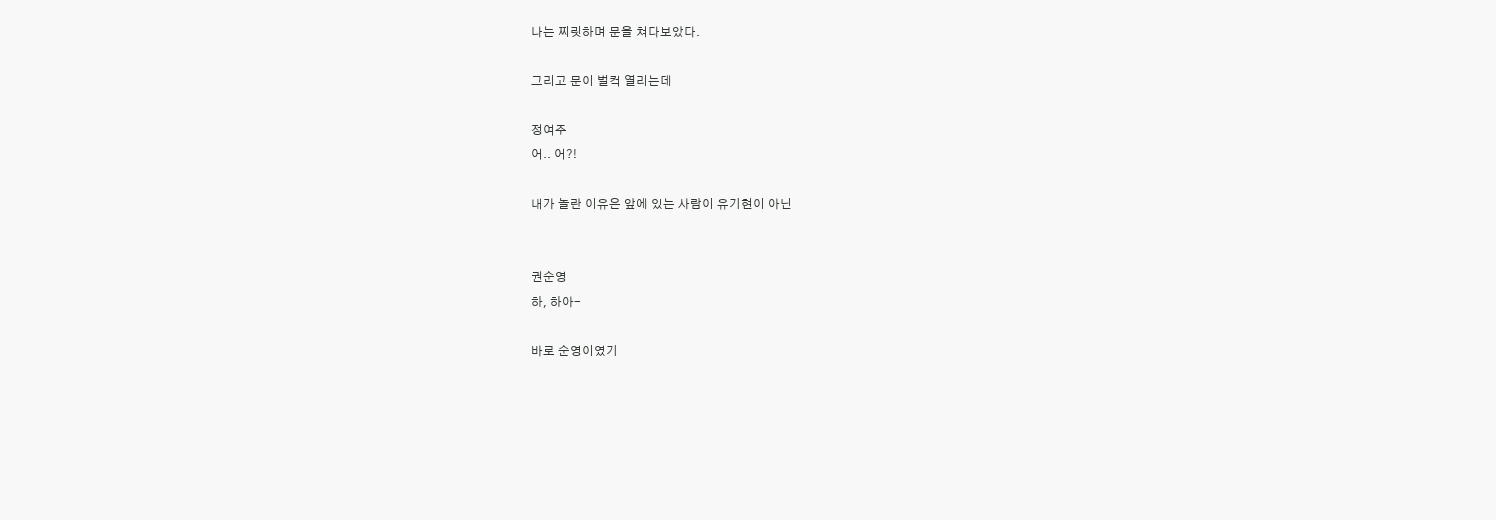나는 찌릿하며 문을 쳐다보았다.

그리고 문이 벌컥 열리는데

정여주
어.. 어?!

내가 놀란 이유은 앞에 있는 사람이 유기현이 아닌


권순영
하, 하아-

바로 순영이였기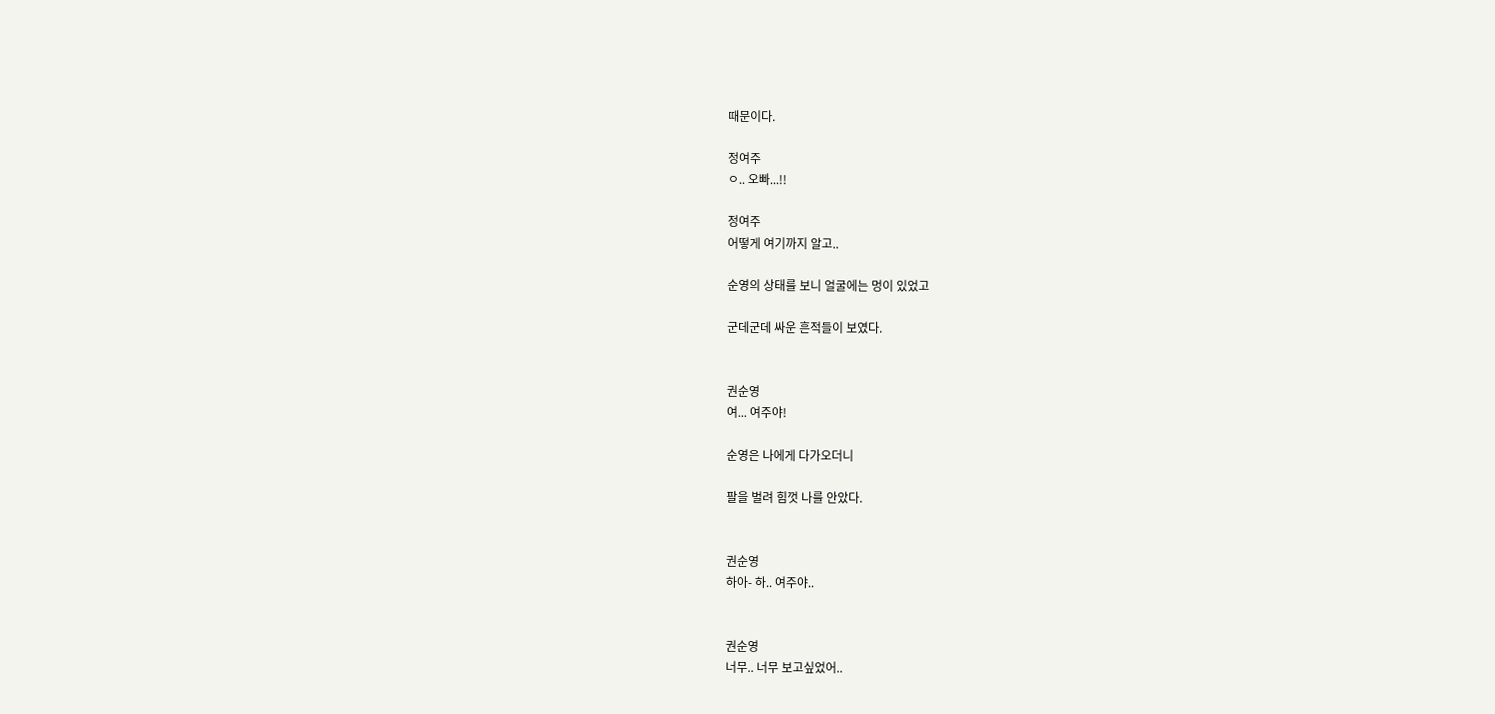때문이다.

정여주
ㅇ.. 오빠...!!

정여주
어떻게 여기까지 알고..

순영의 상태를 보니 얼굴에는 멍이 있었고

군데군데 싸운 흔적들이 보였다.


권순영
여... 여주야!

순영은 나에게 다가오더니

팔을 벌려 힘껏 나를 안았다.


권순영
하아- 하.. 여주야..


권순영
너무.. 너무 보고싶었어..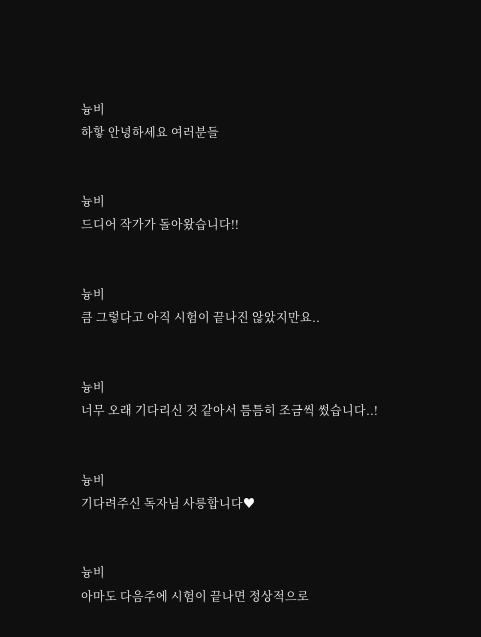늉비
하핳 안녕하세요 여러분들


늉비
드디어 작가가 돌아왔습니다!!


늉비
큼 그렇다고 아직 시험이 끝나진 않았지만요..


늉비
너무 오래 기다리신 것 같아서 틈틈히 조금씩 썼습니다..!


늉비
기다려주신 독자님 사릉합니다♥


늉비
아마도 다음주에 시험이 끝나면 정상적으로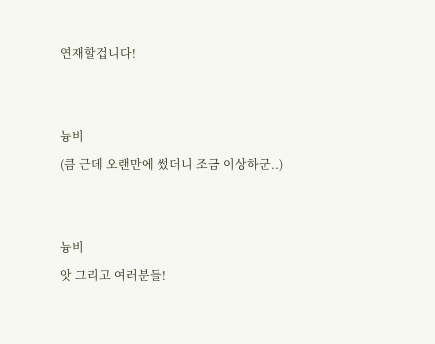연재할겁니다!


늉비
(큼 근데 오랜만에 썼더니 조금 이상하군..)


늉비
앗 그리고 여러분들!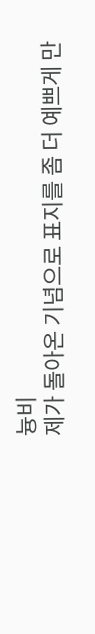늉비
제가 돌아온 기념으로 표지를 좀 더 예쁘게 만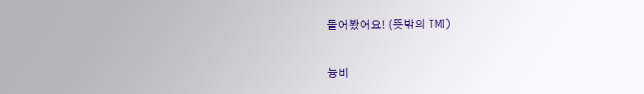들어봤어요! (뜻밖의 TMI)


늉비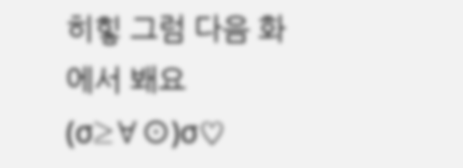히힣 그럼 다음 화에서 봬요(σ≥∀⊙)σ♡